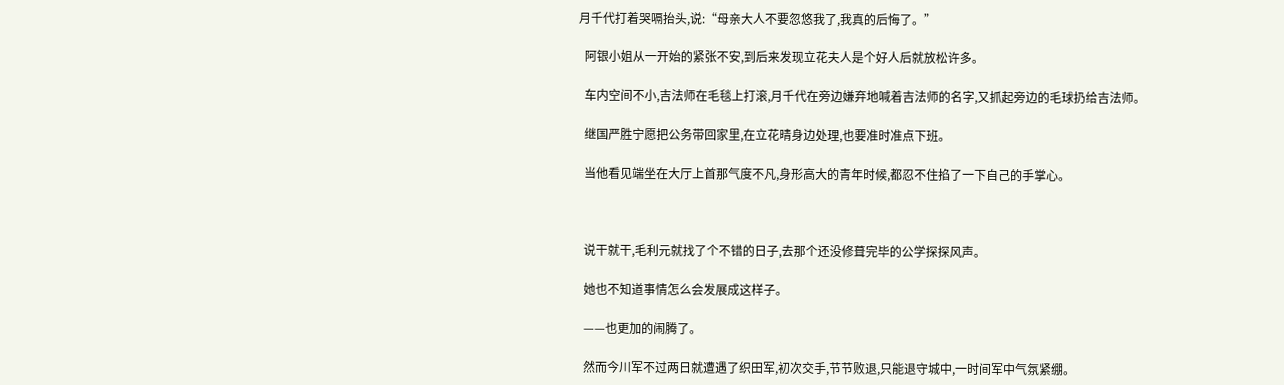月千代打着哭嗝抬头,说:“母亲大人不要忽悠我了,我真的后悔了。”

  阿银小姐从一开始的紧张不安,到后来发现立花夫人是个好人后就放松许多。

  车内空间不小,吉法师在毛毯上打滚,月千代在旁边嫌弃地喊着吉法师的名字,又抓起旁边的毛球扔给吉法师。

  继国严胜宁愿把公务带回家里,在立花晴身边处理,也要准时准点下班。

  当他看见端坐在大厅上首那气度不凡,身形高大的青年时候,都忍不住掐了一下自己的手掌心。



  说干就干,毛利元就找了个不错的日子,去那个还没修葺完毕的公学探探风声。

  她也不知道事情怎么会发展成这样子。

  ——也更加的闹腾了。

  然而今川军不过两日就遭遇了织田军,初次交手,节节败退,只能退守城中,一时间军中气氛紧绷。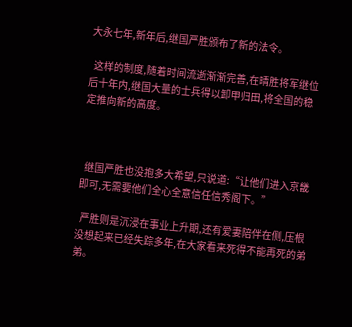大永七年,新年后,继国严胜颁布了新的法令。

  这样的制度,随着时间流逝渐渐完善,在晴胜将军继位后十年内,继国大量的士兵得以卸甲归田,将全国的稳定推向新的高度。



  继国严胜也没抱多大希望,只说道:“让他们进入京畿即可,无需要他们全心全意信任信秀阁下。”

  严胜则是沉浸在事业上升期,还有爱妻陪伴在侧,压根没想起来已经失踪多年,在大家看来死得不能再死的弟弟。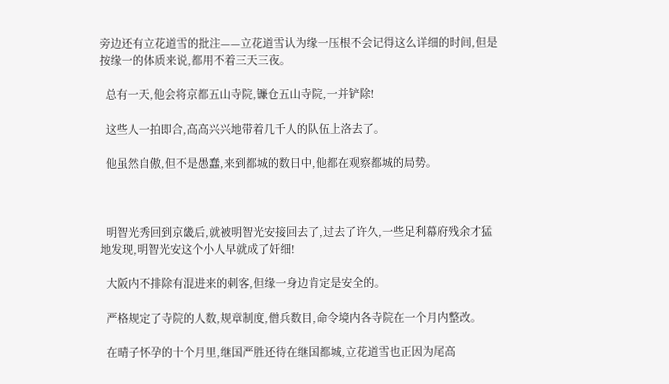旁边还有立花道雪的批注——立花道雪认为缘一压根不会记得这么详细的时间,但是按缘一的体质来说,都用不着三天三夜。

  总有一天,他会将京都五山寺院,镰仓五山寺院,一并铲除!

  这些人一拍即合,高高兴兴地带着几千人的队伍上洛去了。

  他虽然自傲,但不是愚蠢,来到都城的数日中,他都在观察都城的局势。



  明智光秀回到京畿后,就被明智光安接回去了,过去了许久,一些足利幕府残余才猛地发现,明智光安这个小人早就成了奸细!

  大阪内不排除有混进来的刺客,但缘一身边肯定是安全的。

  严格规定了寺院的人数,规章制度,僧兵数目,命令境内各寺院在一个月内整改。

  在晴子怀孕的十个月里,继国严胜还待在继国都城,立花道雪也正因为尾高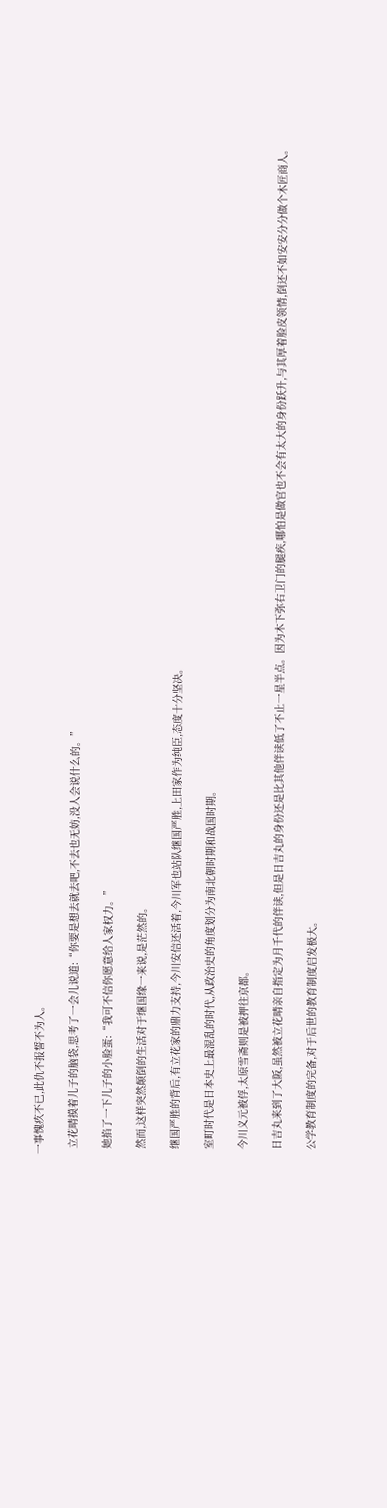一事愧疚不已,此仇不报誓不为人。

  立花晴摸着儿子的脑袋,思考了一会儿说道:“你要是想去就去吧,不去也无妨,没人会说什么的。”

  她掐了一下儿子的小脸蛋:“我可不信你愿意给人家权力。”

  然而,这样突然颠倒的生活对于继国缘一来说,是茫然的。

  继国严胜的背后,有立花家的鼎力支持,今川安信还活着,今川军也站队继国严胜,上田家作为纯臣,态度十分坚决。

  室町时代是日本史上最混乱的时代,从政治史的角度划分为南北朝时期和战国时期。

  今川义元被俘,太原雪斋则是被押往京都。

  日吉丸来到了大阪,虽然被立花晴亲自指定为月千代的伴读,但是日吉丸的身份还是比其他伴读低了不止一星半点。因为木下弥右卫门的腿疾,哪怕是做官也不会有太大的身份跃升,与其厚着脸皮领情,倒还不如安安分分做个木匠商人。

  公学教育制度的完备,对于后世的教育制度启发极大。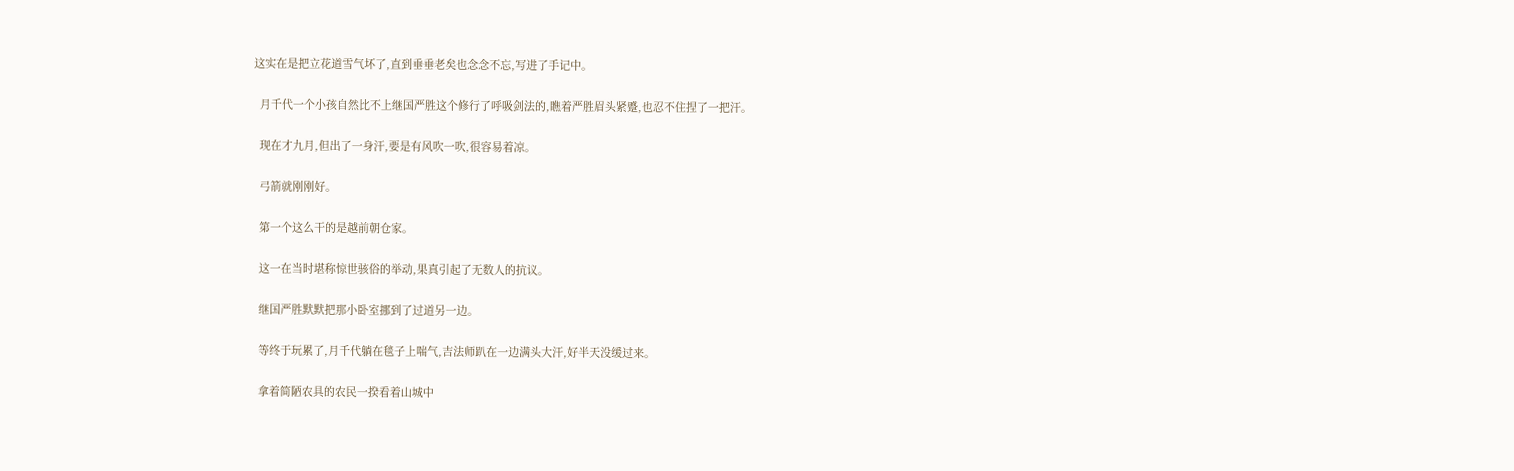这实在是把立花道雪气坏了,直到垂垂老矣也念念不忘,写进了手记中。

  月千代一个小孩自然比不上继国严胜这个修行了呼吸剑法的,瞧着严胜眉头紧蹙,也忍不住捏了一把汗。

  现在才九月,但出了一身汗,要是有风吹一吹,很容易着凉。

  弓箭就刚刚好。

  第一个这么干的是越前朝仓家。

  这一在当时堪称惊世骇俗的举动,果真引起了无数人的抗议。

  继国严胜默默把那小卧室挪到了过道另一边。

  等终于玩累了,月千代躺在毯子上喘气,吉法师趴在一边满头大汗,好半天没缓过来。

  拿着简陋农具的农民一揆看着山城中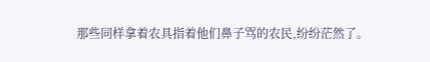那些同样拿着农具指着他们鼻子骂的农民,纷纷茫然了。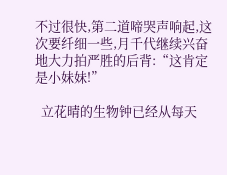不过很快,第二道啼哭声响起,这次要纤细一些,月千代继续兴奋地大力拍严胜的后背:“这肯定是小妹妹!”

  立花晴的生物钟已经从每天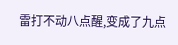雷打不动八点醒,变成了九点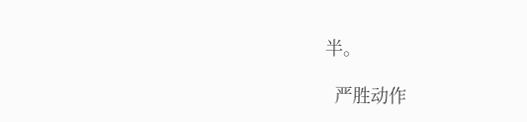半。

  严胜动作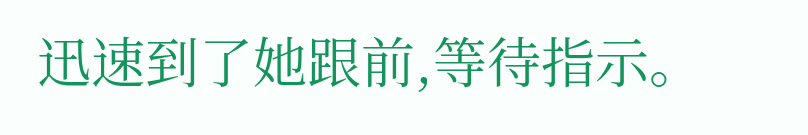迅速到了她跟前,等待指示。